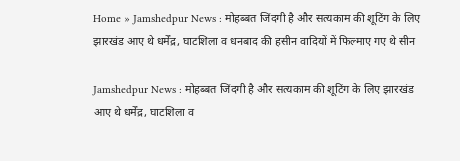Home » Jamshedpur News : मोहब्बत जिंदगी है और सत्यकाम की शूटिंग के लिए झारखंड आए थे धर्मेंद्र, घाटशिला व धनबाद की हसीन वादियों में फिल्माए गए थे सीन

Jamshedpur News : मोहब्बत जिंदगी है और सत्यकाम की शूटिंग के लिए झारखंड आए थे धर्मेंद्र, घाटशिला व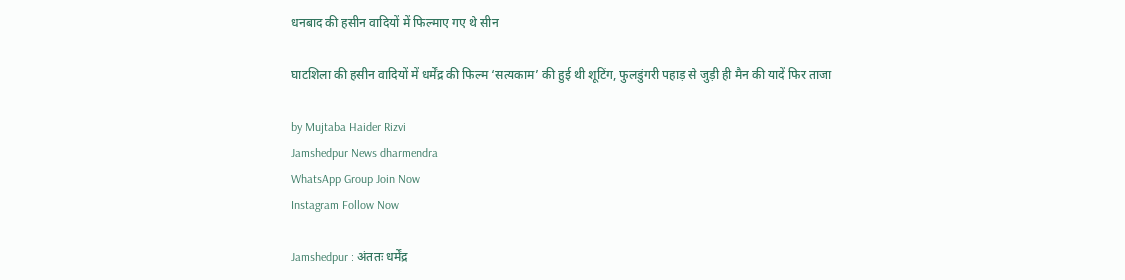धनबाद की हसीन वादियों में फिल्माए गए थे सीन

घाटशिला की हसीन वादियों में धर्मेंद्र की फिल्म ‘सत्यकाम’ की हुई थी शूटिंग, फुलडुंगरी पहाड़ से जुड़ी ही मैन की यादें फिर ताजा

by Mujtaba Haider Rizvi
Jamshedpur News dharmendra
WhatsApp Group Join Now
Instagram Follow Now

Jamshedpur : अंततः धर्मेंद्र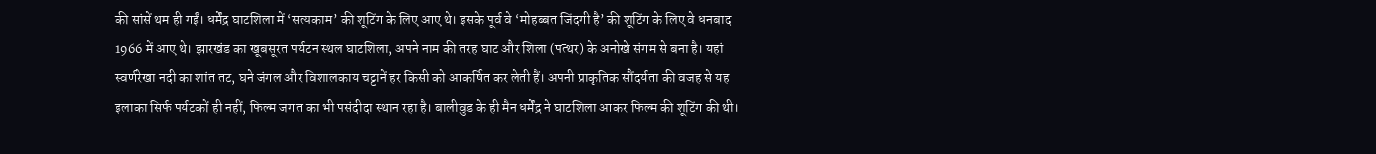की सांसें थम ही गईं। धर्मेंद्र घाटशिला में ‘सत्यकाम’ की शूटिंग के लिए आए थे। इसके पूर्व वे ‘मोहब्बत जिंदगी है’ की शूटिंग के लिए वे धनबाद 1966 में आए थे। झारखंड का खूबसूरत पर्यटन स्थल घाटशिला, अपने नाम की तरह घाट और शिला (पत्थर) के अनोखे संगम से बना है। यहां स्वर्णरेखा नदी का शांत तट, घने जंगल और विशालकाय चट्टानें हर किसी को आकर्षित कर लेती हैं। अपनी प्राकृतिक सौंदर्यता की वजह से यह इलाका सिर्फ पर्यटकों ही नहीं, फिल्म जगत का भी पसंदीदा स्थान रहा है। बालीवुड के ही मैन धर्मेंद्र ने घाटशिला आकर फिल्म की शूटिंग की थी।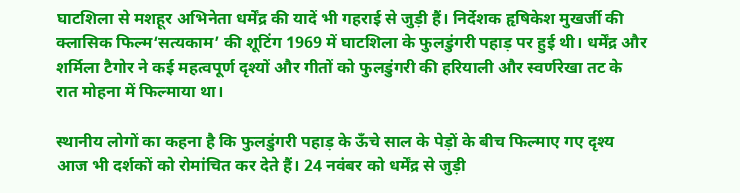घाटशिला से मशहूर अभिनेता धर्मेंद्र की यादें भी गहराई से जुड़ी हैं। निर्देशक हृषिकेश मुखर्जी की क्लासिक फिल्म‘सत्यकाम’ की शूटिंग 1969 में घाटशिला के फुलडुंगरी पहाड़ पर हुई थी। धर्मेंद्र और शर्मिला टैगोर ने कई महत्वपूर्ण दृश्यों और गीतों को फुलडुंगरी की हरियाली और स्वर्णरेखा तट के रात मोहना में फिल्माया था।

स्थानीय लोगों का कहना है कि फुलडुंगरी पहाड़ के ऊँचे साल के पेड़ों के बीच फिल्माए गए दृश्य आज भी दर्शकों को रोमांचित कर देते हैं। 24 नवंबर को धर्मेंद्र से जुड़ी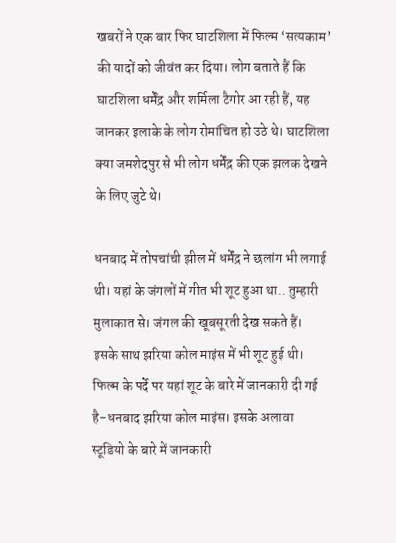खबरों ने एक बार फिर घाटशिला में फिल्म ‘सत्यकाम’ की यादों को जीवंत कर दिया। लोग बताते हैं कि घाटशिला धर्मेंद्र और शर्मिला टैगोर आ रही हैं, यह जानकर इलाके के लोग रोमांचित हो उठे थे। घाटशिला क्या जमशेदपुर से भी लोग धर्मेंद्र की एक झलक देखने के लिए जुटे थे।

धनबाद में तोपचांची झील में धर्मेंद्र ने छलांग भी लगाई थी। यहां के जंगलों में गीत भी शूट हुआ था.. तुम्हारी मुलाकात से। जंगल की खूबसूरती देख सकते हैं। इसके साथ झरिया कोल माइंस में भी शूट हुई थी। फिल्म के पर्दे पर यहां शूट के बारे में जानकारी दी गई है-धनबाद झरिया कोल माइंस। इसके अलावा स्टूडियो के बारे में जानकारी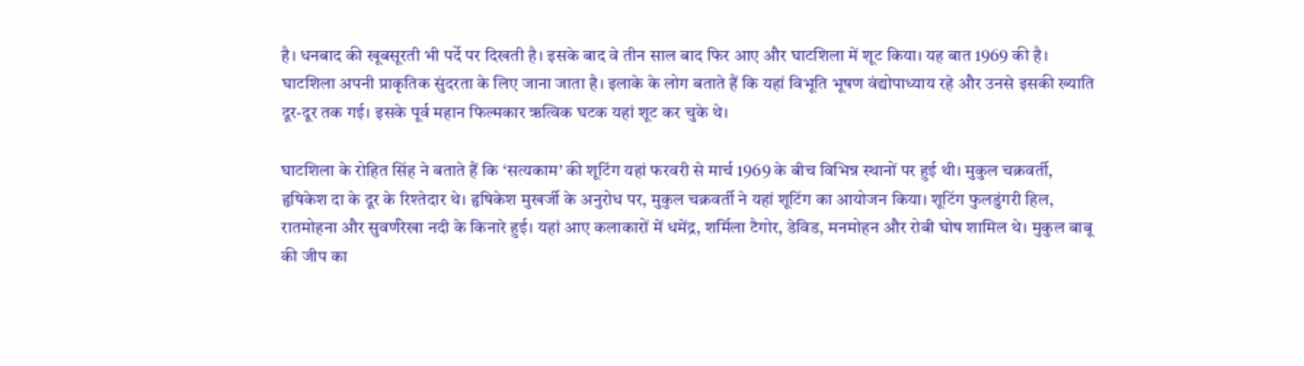है। धनबाद की खूबसूरती भी पर्दे पर दिखती है। इसके बाद वे तीन साल बाद फिर आए और घाटशिला में शूट किया। यह बात 1969 की है। घाटशिला अपनी प्राकृतिक सुंदरता के लिए जाना जाता है। इलाके के लोग बताते हैं कि यहां विभूति भूषण वंद्योपाध्याय रहे और उनसे इसकी ख्याति दूर-दूर तक गई। इसके पूर्व महान फिल्मकार ऋत्विक घटक यहां शूट कर चुके थे।

घाटशिला के रोहित सिंह ने बताते हैं कि ‘सत्यकाम’ की शूटिंग यहां फरवरी से मार्च 1969 के बीच विभिन्न स्थानों पर हुई थी। मुकुल चक्रवर्ती, हृषिकेश दा के दूर के रिश्तेदार थे। हृषिकेश मुखर्जी के अनुरोध पर, मुकुल चक्रवर्ती ने यहां शूटिंग का आयोजन किया। शूटिंग फुलडुंगरी हिल, रातमोहना और सुवर्णरेखा नदी के किनारे हुई। यहां आए कलाकारों में धमेंद्र, शर्मिला टैगोर, डेविड, मनमोहन और रोबी घोष शामिल थे। मुकुल बाबू की जीप का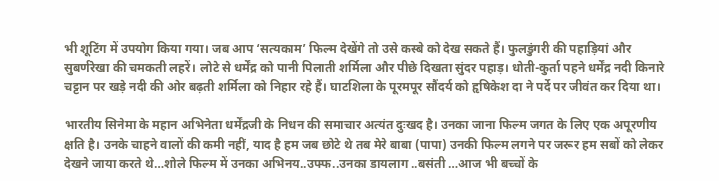भी शूटिंग में उपयोग किया गया। जब आप ‘सत्यकाम’ फिल्म देखेंगे तो उसे कस्बे को देख सकते हैं। फुलडुंगरी की पहाड़ियां और सुबर्णरेखा की चमकती लहरें। लोटे से धर्मेंद्र को पानी पिलाती शर्मिला और पीछे दिखता सुंदर पहाड़। धोती-कुर्ता पहने धर्मेंद्र नदी किनारे चट्टान पर खड़े नदी की ओर बढ़ती शर्मिला को निहार रहे हैं। घाटशिला के पूरमपूर सौंदर्य को हृषिकेश दा ने पर्दे पर जीवंत कर दिया था।

भारतीय सिनेमा के महान अभिनेता धर्मेंद्रजी के निधन की समाचार अत्यंत दुःखद है। उनका जाना फिल्म जगत के लिए एक अपूरणीय क्षति है। उनके चाहने वालों की कमी नहीं, याद है हम जब छोटे थे तब मेरे बाबा (पापा) उनकी फिल्म लगने पर जरूर हम सबों को लेकर देखने जाया करते थे…शोले फिल्म में उनका अभिनय..उफ्फ..उनका डायलाग ..बसंती …आज भी बच्चों के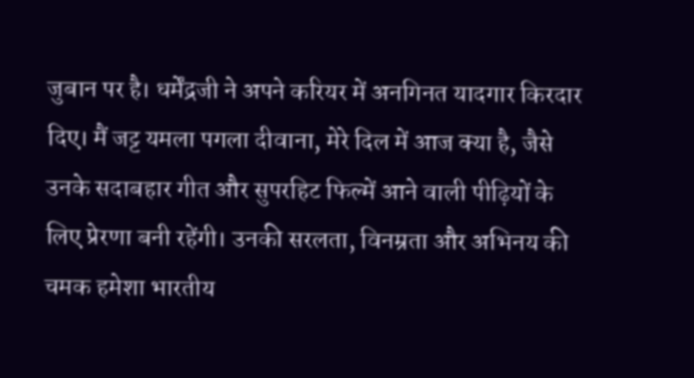जुबान पर है। धर्मेंद्रजी ने अपने करियर में अनगिनत यादगार किरदार दिए। मैं जट्ट यमला पगला दीवाना, मेरे दिल में आज क्या है, जैसे उनके सदाबहार गीत और सुपरहिट फिल्में आने वाली पीढ़ियों के लिए प्रेरणा बनी रहेंगी। उनकी सरलता, विनम्रता और अभिनय की चमक हमेशा भारतीय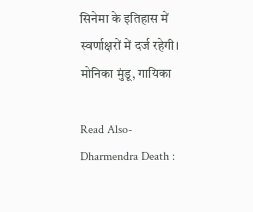सिनेमा के इतिहास में स्वर्णाक्षरों में दर्ज रहेगी।
मोनिका मुंडू, गायिका

Read Also- Dharmendra Death :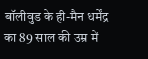बॉलीवुड के ही-मैन धर्मेंद्र का 89 साल की उम्र में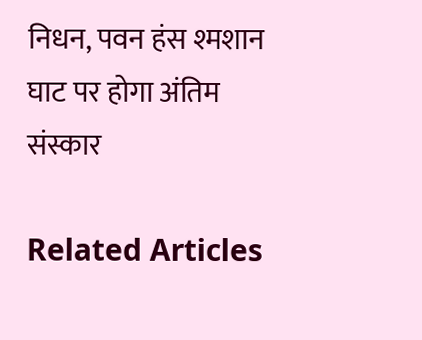निधन, पवन हंस श्मशान घाट पर होगा अंतिम संस्कार

Related Articles